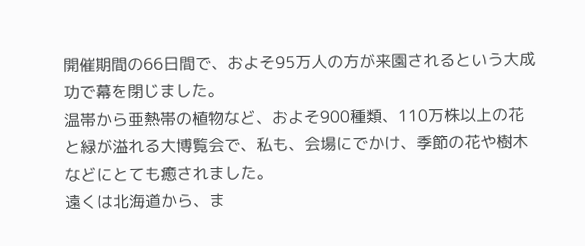開催期間の66日間で、およそ95万人の方が来園されるという大成功で幕を閉じました。
温帯から亜熱帯の植物など、およそ900種類、110万株以上の花と緑が溢れる大博覧会で、私も、会場にでかけ、季節の花や樹木などにとても癒されました。
遠くは北海道から、ま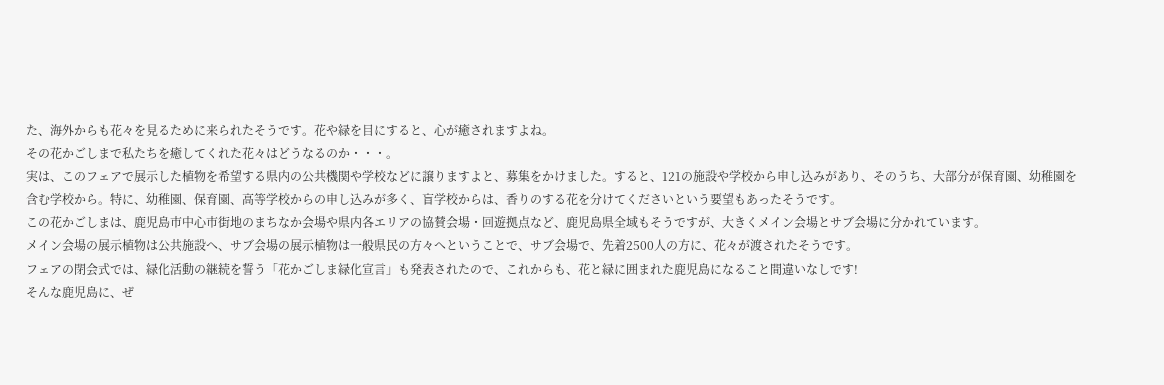た、海外からも花々を見るために来られたそうです。花や緑を目にすると、心が癒されますよね。
その花かごしまで私たちを癒してくれた花々はどうなるのか・・・。
実は、このフェアで展示した植物を希望する県内の公共機関や学校などに譲りますよと、募集をかけました。すると、121の施設や学校から申し込みがあり、そのうち、大部分が保育園、幼稚園を含む学校から。特に、幼稚園、保育園、高等学校からの申し込みが多く、盲学校からは、香りのする花を分けてくださいという要望もあったそうです。
この花かごしまは、鹿児島市中心市街地のまちなか会場や県内各エリアの協賛会場・回遊拠点など、鹿児島県全域もそうですが、大きくメイン会場とサブ会場に分かれています。
メイン会場の展示植物は公共施設へ、サブ会場の展示植物は一般県民の方々へということで、サブ会場で、先着2500人の方に、花々が渡されたそうです。
フェアの閉会式では、緑化活動の継続を誓う「花かごしま緑化宣言」も発表されたので、これからも、花と緑に囲まれた鹿児島になること間違いなしです!
そんな鹿児島に、ぜ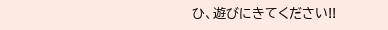ひ、遊びにきてください!!